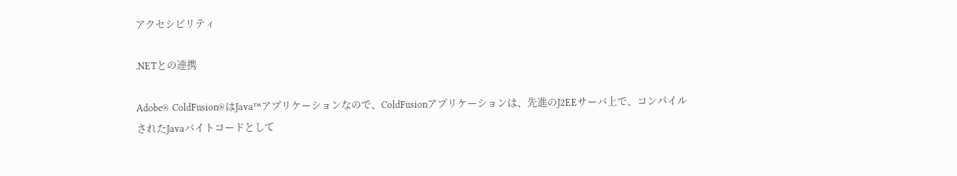アクセシビリティ

.NETとの連携

Adobe® ColdFusion®はJava™アプリケーションなので、ColdFusionアプリケーションは、先進のJ2EEサーバ上で、コンパイルされたJavaバイトコードとして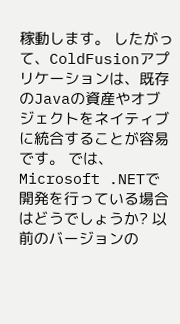稼動します。 したがって、ColdFusionアプリケーションは、既存のJavaの資産やオブジェクトをネイティブに統合することが容易です。 では、Microsoft .NETで開発を行っている場合はどうでしょうか? 以前のバージョンの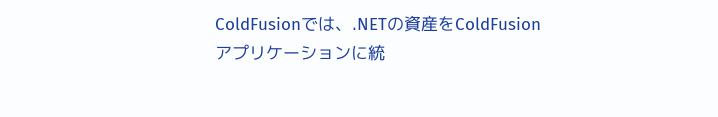ColdFusionでは、.NETの資産をColdFusionアプリケーションに統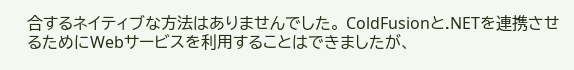合するネイティブな方法はありませんでした。 ColdFusionと.NETを連携させるためにWebサービスを利用することはできましたが、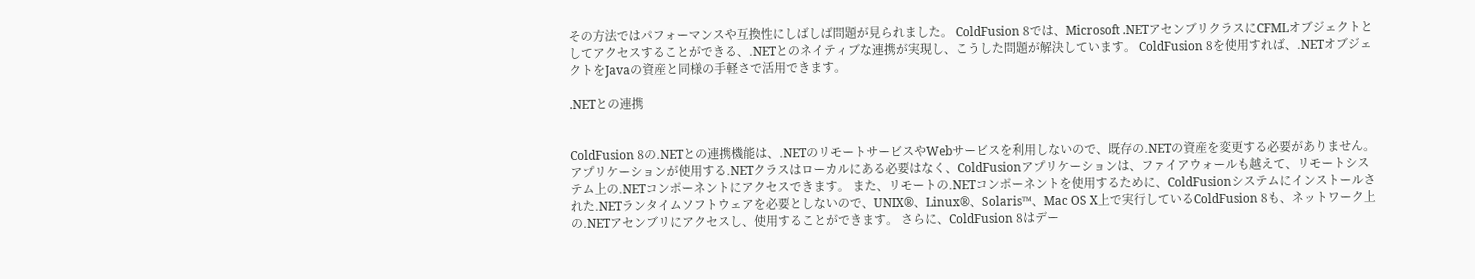その方法ではパフォーマンスや互換性にしばしば問題が見られました。 ColdFusion 8では、Microsoft .NETアセンブリクラスにCFMLオブジェクトとしてアクセスすることができる、.NETとのネイティブな連携が実現し、こうした問題が解決しています。 ColdFusion 8を使用すれば、.NETオブジェクトをJavaの資産と同様の手軽さで活用できます。

.NETとの連携


ColdFusion 8の.NETとの連携機能は、.NETのリモートサービスやWebサービスを利用しないので、既存の.NETの資産を変更する必要がありません。 アプリケーションが使用する.NETクラスはローカルにある必要はなく、ColdFusionアプリケーションは、ファイアウォールも越えて、リモートシステム上の.NETコンポーネントにアクセスできます。 また、リモートの.NETコンポーネントを使用するために、ColdFusionシステムにインストールされた.NETランタイムソフトウェアを必要としないので、UNIX®、Linux®、Solaris™、Mac OS X上で実行しているColdFusion 8も、ネットワーク上の.NETアセンブリにアクセスし、使用することができます。 さらに、ColdFusion 8はデー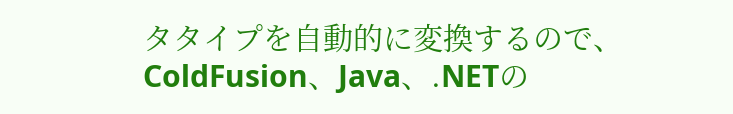タタイプを自動的に変換するので、ColdFusion、Java、.NETの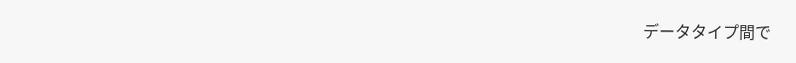データタイプ間で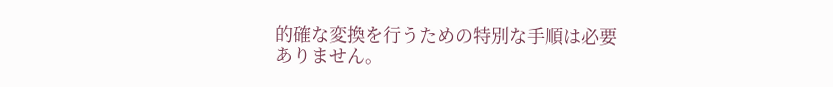的確な変換を行うための特別な手順は必要ありません。